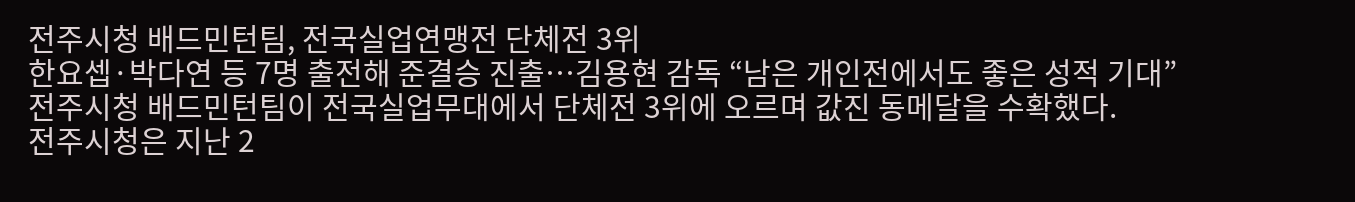전주시청 배드민턴팀, 전국실업연맹전 단체전 3위
한요셉·박다연 등 7명 출전해 준결승 진출…김용현 감독 “남은 개인전에서도 좋은 성적 기대”
전주시청 배드민턴팀이 전국실업무대에서 단체전 3위에 오르며 값진 동메달을 수확했다.
전주시청은 지난 2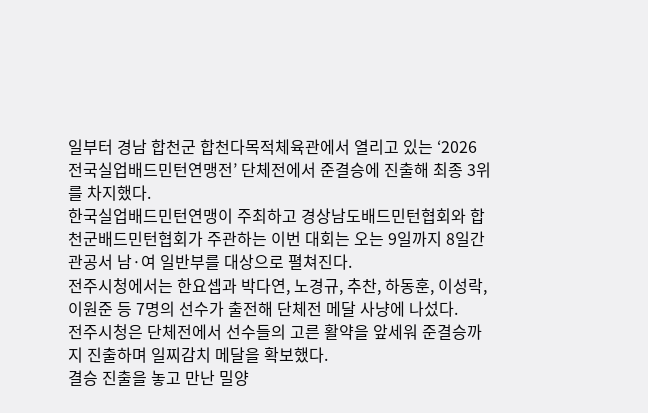일부터 경남 합천군 합천다목적체육관에서 열리고 있는 ‘2026 전국실업배드민턴연맹전’ 단체전에서 준결승에 진출해 최종 3위를 차지했다.
한국실업배드민턴연맹이 주최하고 경상남도배드민턴협회와 합천군배드민턴협회가 주관하는 이번 대회는 오는 9일까지 8일간 관공서 남·여 일반부를 대상으로 펼쳐진다.
전주시청에서는 한요셉과 박다연, 노경규, 추찬, 하동훈, 이성락, 이원준 등 7명의 선수가 출전해 단체전 메달 사냥에 나섰다.
전주시청은 단체전에서 선수들의 고른 활약을 앞세워 준결승까지 진출하며 일찌감치 메달을 확보했다.
결승 진출을 놓고 만난 밀양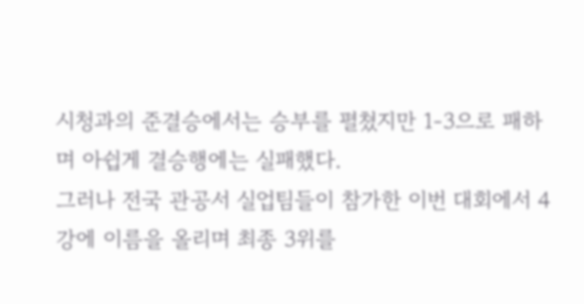시청과의 준결승에서는 승부를 펼쳤지만 1-3으로 패하며 아쉽게 결승행에는 실패했다.
그러나 전국 관공서 실업팀들이 참가한 이번 대회에서 4강에 이름을 올리며 최종 3위를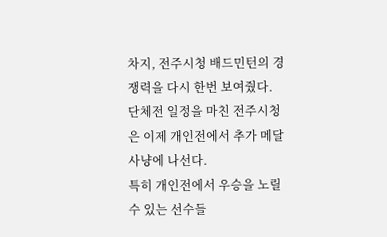차지, 전주시청 배드민턴의 경쟁력을 다시 한번 보여줬다.
단체전 일정을 마친 전주시청은 이제 개인전에서 추가 메달 사냥에 나선다.
특히 개인전에서 우승을 노릴 수 있는 선수들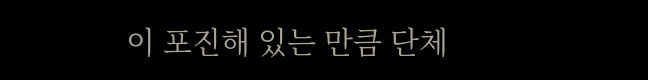이 포진해 있는 만큼 단체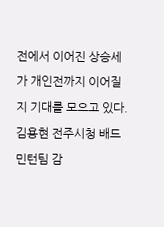전에서 이어진 상승세가 개인전까지 이어질지 기대를 모으고 있다.
김용현 전주시청 배드민턴팀 감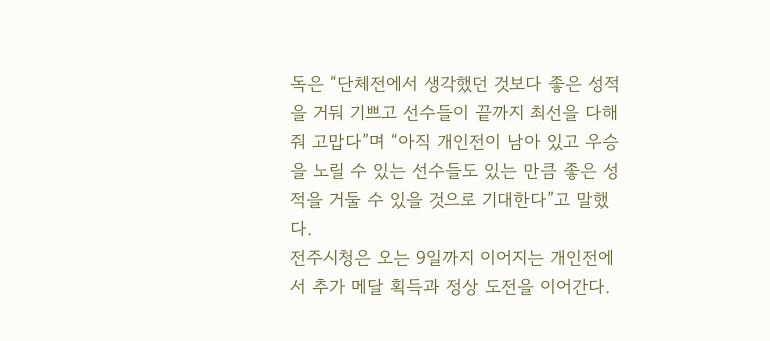독은 “단체전에서 생각했던 것보다 좋은 성적을 거둬 기쁘고 선수들이 끝까지 최선을 다해줘 고맙다”며 “아직 개인전이 남아 있고 우승을 노릴 수 있는 선수들도 있는 만큼 좋은 성적을 거둘 수 있을 것으로 기대한다”고 말했다.
전주시청은 오는 9일까지 이어지는 개인전에서 추가 메달 획득과 정상 도전을 이어간다.